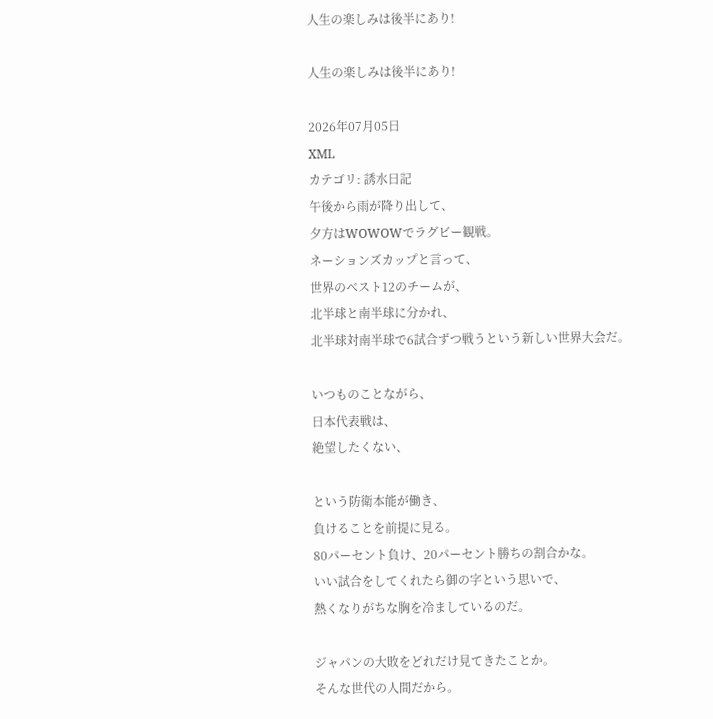人生の楽しみは後半にあり!

人生の楽しみは後半にあり!

2026年07月05日
XML
カテゴリ: 誘水日記
午後から雨が降り出して、
夕方はWOWOWでラグビー観戦。
ネーションズカップと言って、
世界のベスト12のチームが、
北半球と南半球に分かれ、
北半球対南半球で6試合ずつ戦うという新しい世界大会だ。

いつものことながら、
日本代表戦は、
絶望したくない、

という防衛本能が働き、
負けることを前提に見る。
80パーセント負け、20パーセント勝ちの割合かな。
いい試合をしてくれたら御の字という思いで、
熱くなりがちな胸を冷ましているのだ。

ジャパンの大敗をどれだけ見てきたことか。
そんな世代の人間だから。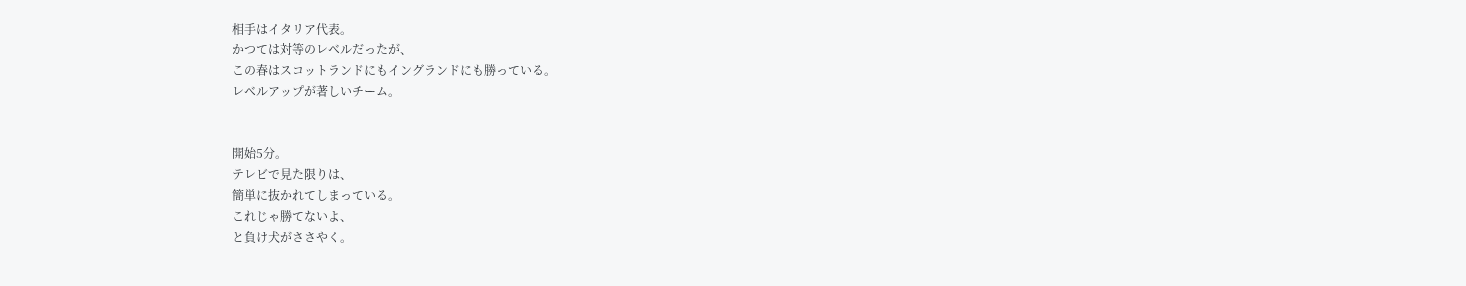相手はイタリア代表。
かつては対等のレベルだったが、
この春はスコットランドにもイングランドにも勝っている。
レベルアップが著しいチーム。


開始5分。
テレビで見た限りは、
簡単に抜かれてしまっている。
これじゃ勝てないよ、
と負け犬がささやく。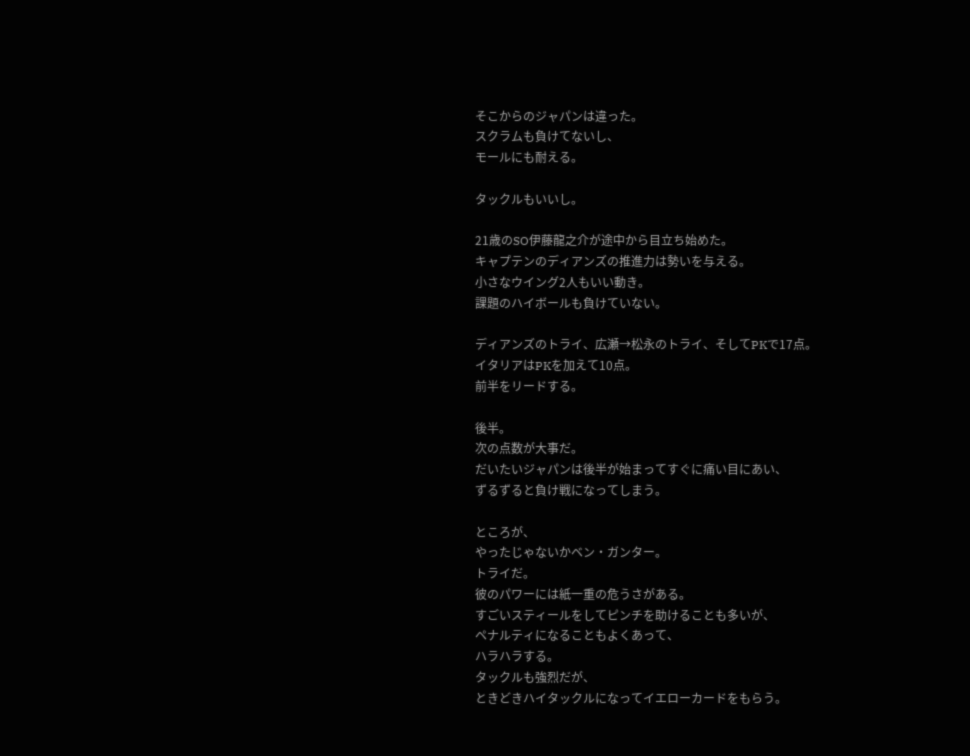そこからのジャパンは違った。
スクラムも負けてないし、
モールにも耐える。

タックルもいいし。

21歳のSO伊藤龍之介が途中から目立ち始めた。
キャプテンのディアンズの推進力は勢いを与える。
小さなウイング2人もいい動き。
課題のハイボールも負けていない。

ディアンズのトライ、広瀬→松永のトライ、そしてPKで17点。
イタリアはPKを加えて10点。
前半をリードする。

後半。
次の点数が大事だ。
だいたいジャパンは後半が始まってすぐに痛い目にあい、
ずるずると負け戦になってしまう。

ところが、
やったじゃないかベン・ガンター。
トライだ。
彼のパワーには紙一重の危うさがある。
すごいスティールをしてピンチを助けることも多いが、
ペナルティになることもよくあって、
ハラハラする。
タックルも強烈だが、
ときどきハイタックルになってイエローカードをもらう。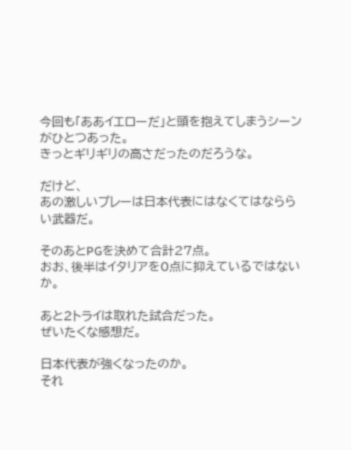今回も「ああイエローだ」と頭を抱えてしまうシーンがひとつあった。
きっとギリギリの高さだったのだろうな。

だけど、
あの激しいプレーは日本代表にはなくてはなららい武器だ。

そのあとPGを決めて合計27点。
おお、後半はイタリアを0点に抑えているではないか。

あと2トライは取れた試合だった。
ぜいたくな感想だ。

日本代表が強くなったのか。
それ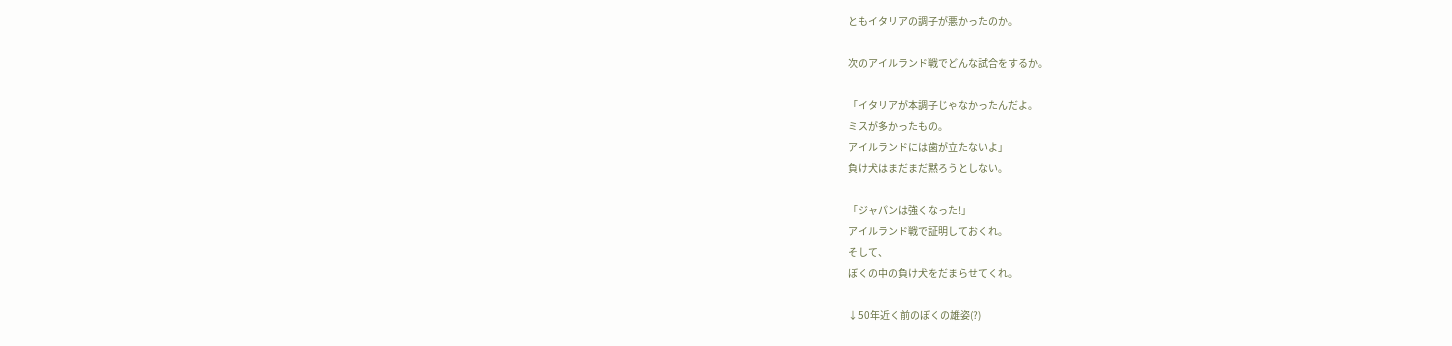ともイタリアの調子が悪かったのか。

次のアイルランド戦でどんな試合をするか。

「イタリアが本調子じゃなかったんだよ。
ミスが多かったもの。
アイルランドには歯が立たないよ」
負け犬はまだまだ黙ろうとしない。

「ジャパンは強くなった!」
アイルランド戦で証明しておくれ。
そして、
ぼくの中の負け犬をだまらせてくれ。

↓50年近く前のぼくの雄姿(?)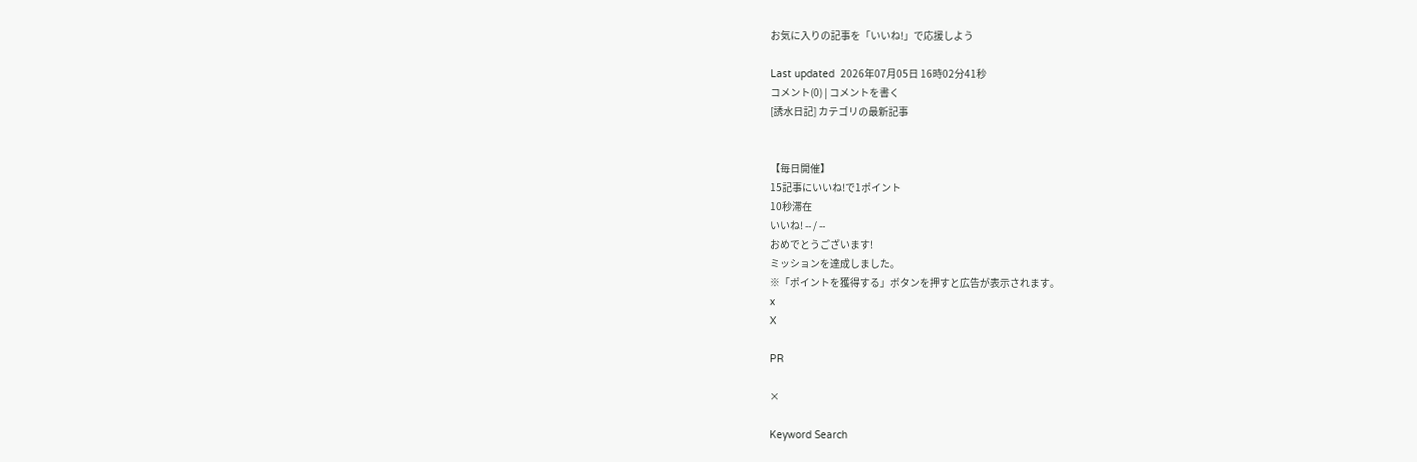お気に入りの記事を「いいね!」で応援しよう

Last updated  2026年07月05日 16時02分41秒
コメント(0) | コメントを書く
[誘水日記] カテゴリの最新記事


【毎日開催】
15記事にいいね!で1ポイント
10秒滞在
いいね! -- / --
おめでとうございます!
ミッションを達成しました。
※「ポイントを獲得する」ボタンを押すと広告が表示されます。
x
X

PR

×

Keyword Search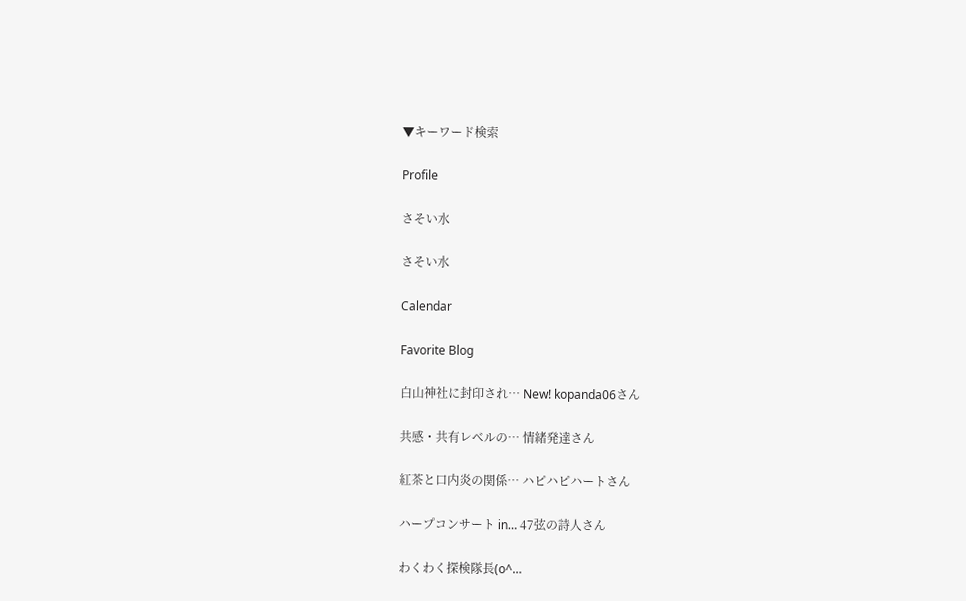▼キーワード検索

Profile

さそい水

さそい水

Calendar

Favorite Blog

白山神社に封印され… New! kopanda06さん

共感・共有レベルの… 情緒発達さん

紅茶と口内炎の関係… ハピハピハートさん

ハープコンサート in… 47弦の詩人さん

わくわく探検隊長(o^…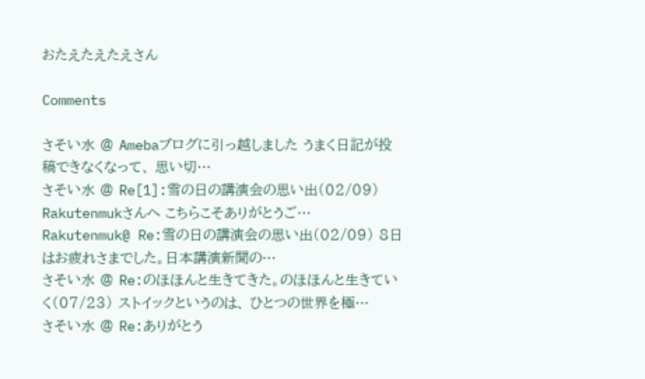おたえたえたえさん

Comments

さそい水 @ Amebaブログに引っ越しました うまく日記が投稿できなくなって、 思い切…
さそい水 @ Re[1]:雪の日の講演会の思い出(02/09) Rakutenmukさんへ こちらこそありがとうご…
Rakutenmuk@ Re:雪の日の講演会の思い出(02/09) 8日はお疲れさまでした。日本講演新聞の…
さそい水 @ Re:のほほんと生きてきた。のほほんと生きていく(07/23) ストイックというのは、 ひとつの世界を極…
さそい水 @ Re:ありがとう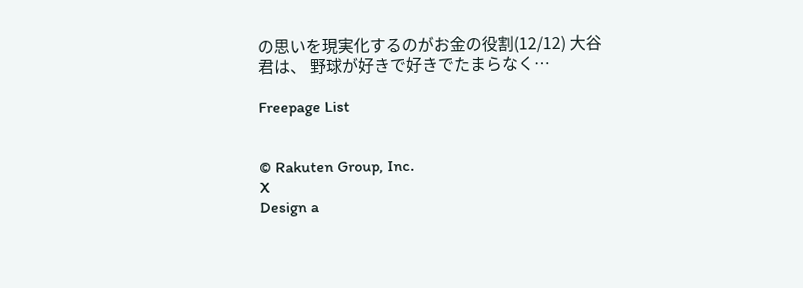の思いを現実化するのがお金の役割(12/12) 大谷君は、 野球が好きで好きでたまらなく…

Freepage List


© Rakuten Group, Inc.
X
Design a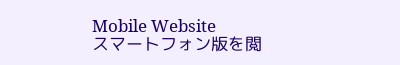Mobile Website
スマートフォン版を閲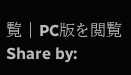覧 | PC版を閲覧
Share by: